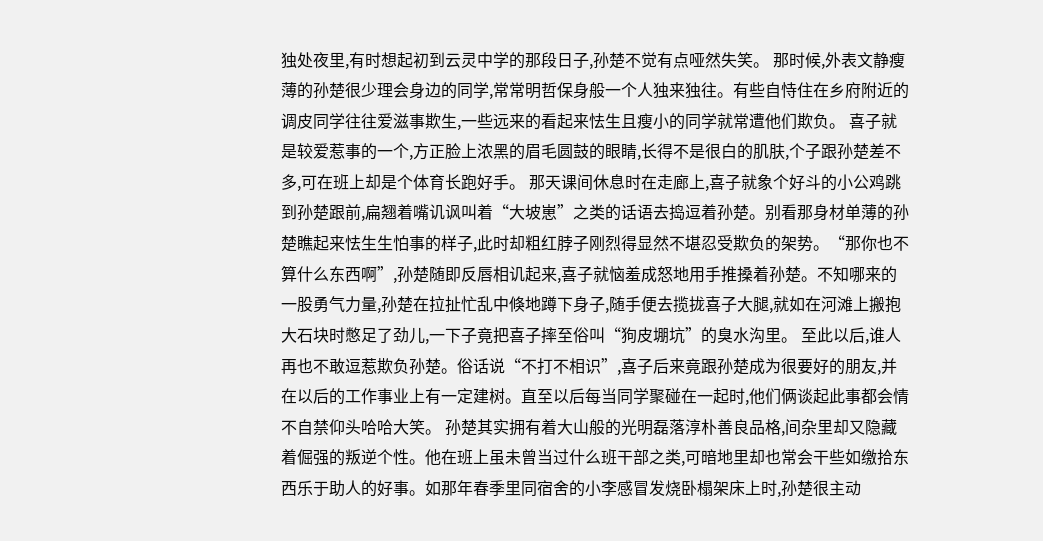独处夜里,有时想起初到云灵中学的那段日子,孙楚不觉有点哑然失笑。 那时候,外表文静瘦薄的孙楚很少理会身边的同学,常常明哲保身般一个人独来独往。有些自恃住在乡府附近的调皮同学往往爱滋事欺生,一些远来的看起来怯生且瘦小的同学就常遭他们欺负。 喜子就是较爱惹事的一个,方正脸上浓黑的眉毛圆鼓的眼睛,长得不是很白的肌肤,个子跟孙楚差不多,可在班上却是个体育长跑好手。 那天课间休息时在走廊上,喜子就象个好斗的小公鸡跳到孙楚跟前,扁翘着嘴讥讽叫着“大坡崽”之类的话语去捣逗着孙楚。别看那身材单薄的孙楚瞧起来怯生生怕事的样子,此时却粗红脖子刚烈得显然不堪忍受欺负的架势。“那你也不算什么东西啊”,孙楚随即反唇相讥起来,喜子就恼羞成怒地用手推搡着孙楚。不知哪来的一股勇气力量,孙楚在拉扯忙乱中倏地蹲下身子,随手便去揽拢喜子大腿,就如在河滩上搬抱大石块时憋足了劲儿,一下子竟把喜子摔至俗叫“狗皮堋坑”的臭水沟里。 至此以后,谁人再也不敢逗惹欺负孙楚。俗话说“不打不相识”,喜子后来竟跟孙楚成为很要好的朋友,并在以后的工作事业上有一定建树。直至以后每当同学聚碰在一起时,他们俩谈起此事都会情不自禁仰头哈哈大笑。 孙楚其实拥有着大山般的光明磊落淳朴善良品格,间杂里却又隐藏着倔强的叛逆个性。他在班上虽未曾当过什么班干部之类,可暗地里却也常会干些如缴拾东西乐于助人的好事。如那年春季里同宿舍的小李感冒发烧卧榻架床上时,孙楚很主动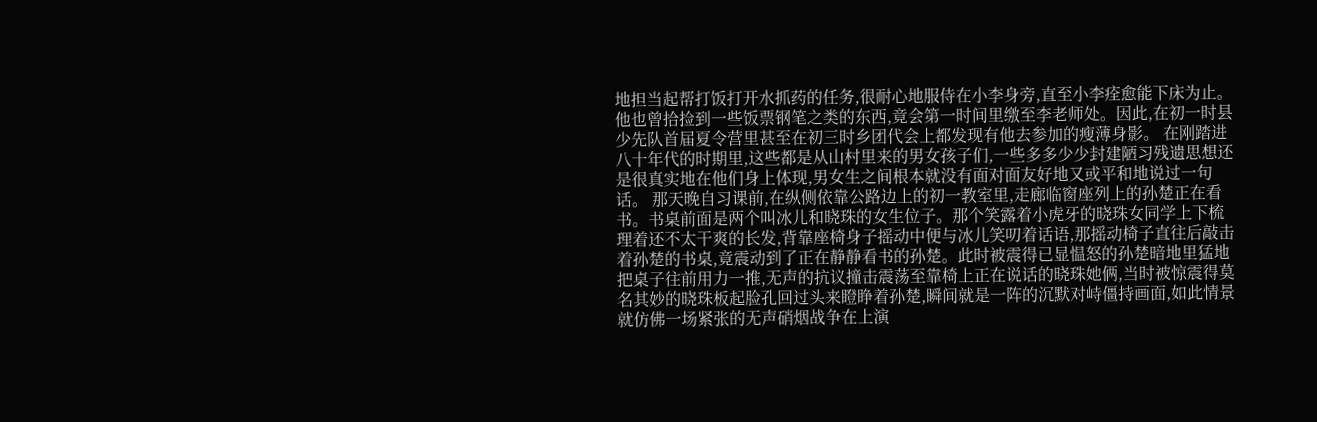地担当起帮打饭打开水抓药的任务,很耐心地服侍在小李身旁,直至小李痊愈能下床为止。他也曾拾捡到一些饭票钢笔之类的东西,竟会第一时间里缴至李老师处。因此,在初一时县少先队首届夏令营里甚至在初三时乡团代会上都发现有他去参加的瘦薄身影。 在刚踏进八十年代的时期里,这些都是从山村里来的男女孩子们,一些多多少少封建陋习残遗思想还是很真实地在他们身上体现,男女生之间根本就没有面对面友好地又或平和地说过一句话。 那天晚自习课前,在纵侧依靠公路边上的初一教室里,走廊临窗座列上的孙楚正在看书。书桌前面是两个叫冰儿和晓珠的女生位子。那个笑露着小虎牙的晓珠女同学上下梳理着还不太干爽的长发,背靠座椅身子摇动中便与冰儿笑叨着话语,那摇动椅子直往后敲击着孙楚的书桌,竟震动到了正在静静看书的孙楚。此时被震得已显愠怒的孙楚暗地里猛地把桌子往前用力一推,无声的抗议撞击震荡至靠椅上正在说话的晓珠她俩,当时被惊震得莫名其妙的晓珠板起脸孔回过头来瞪睁着孙楚,瞬间就是一阵的沉默对峙僵持画面,如此情景就仿佛一场紧张的无声硝烟战争在上演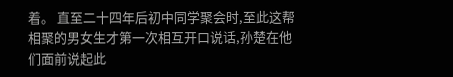着。 直至二十四年后初中同学聚会时,至此这帮相聚的男女生才第一次相互开口说话,孙楚在他们面前说起此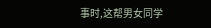事时,这帮男女同学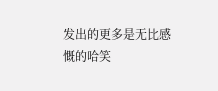发出的更多是无比感慨的哈笑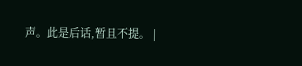声。此是后话,暂且不提。 |